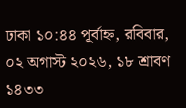ঢাকা ১০:৪৪ পূর্বাহ্ন, রবিবার, ০২ অগাস্ট ২০২৬, ১৮ শ্রাবণ ১৪৩৩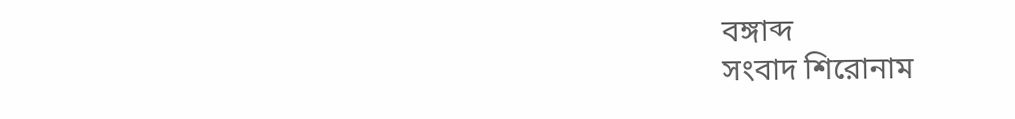বঙ্গাব্দ
সংবাদ শিরোনাম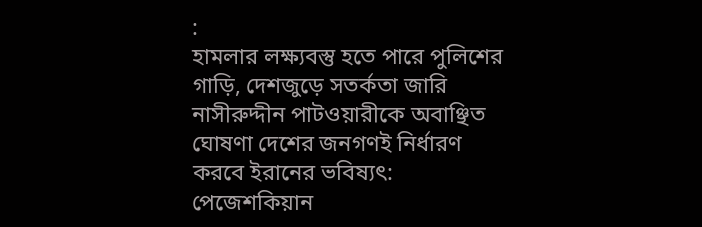:
হামলার লক্ষ্যবস্তু হতে পারে পুলিশের গাড়ি, দেশজুড়ে সতর্কতা জারি নাসীরুদ্দীন পাটওয়ারীকে অবাঞ্ছিত ঘোষণা দেশের জনগণই নির্ধারণ করবে ইরানের ভবিষ্যৎ: পেজেশকিয়ান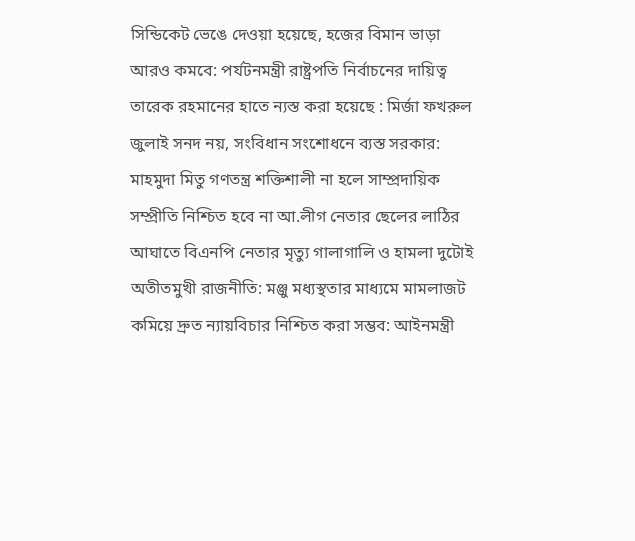সিন্ডিকেট ভেঙে দেওয়া হয়েছে, হজের বিমান ভাড়া আরও কমবে: পর্যটনমন্ত্রী রাষ্ট্রপতি নির্বাচনের দায়িত্ব তারেক রহমানের হাতে ন্যস্ত করা হয়েছে : মির্জা ফখরুল জুলাই সনদ নয়, সংবিধান সংশোধনে ব্যস্ত সরকার: মাহমুদা মিতু গণতন্ত্র শক্তিশালী না হলে সাম্প্রদায়িক সম্প্রীতি নিশ্চিত হবে না আ.লীগ নেতার ছেলের লাঠির আঘাতে বিএনপি নেতার মৃত্যু গালাগালি ও হামলা দুটোই অতীতমুখী রাজনীতি: মঞ্জু মধ্যস্থতার মাধ্যমে মামলাজট কমিয়ে দ্রুত ন্যায়বিচার নিশ্চিত করা সম্ভব: আইনমন্ত্রী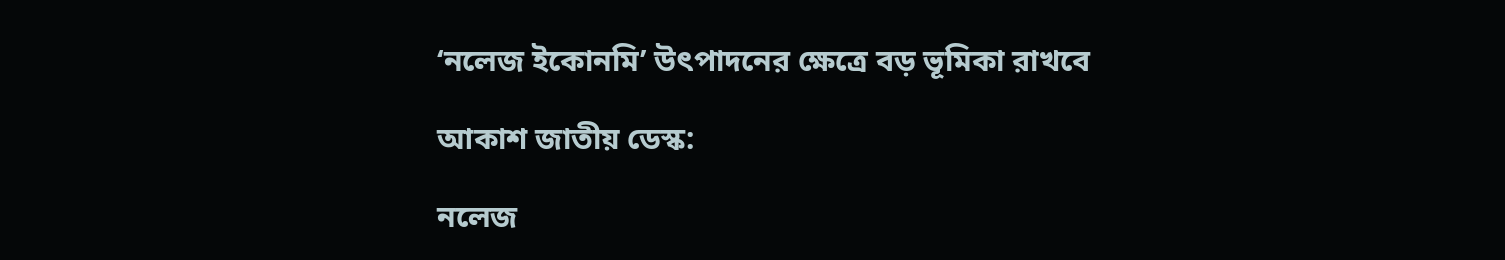‘নলেজ ইকোনমি’ উৎপাদনের ক্ষেত্রে বড় ভূমিকা রাখবে

আকাশ জাতীয় ডেস্ক:

নলেজ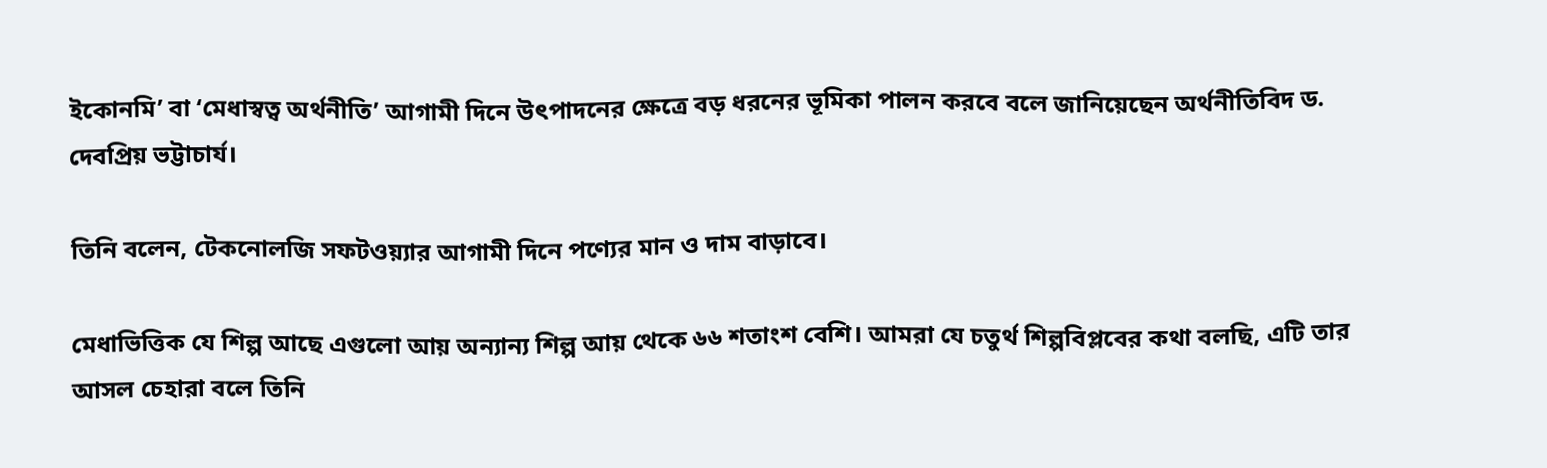ইকোনমি’ বা ‘মেধাস্বত্ব অর্থনীতি’ আগামী দিনে উৎপাদনের ক্ষেত্রে বড় ধরনের ভূমিকা পালন করবে বলে জানিয়েছেন অর্থনীতিবিদ ড. দেবপ্রিয় ভট্টাচার্য।

তিনি বলেন, টেকনোলজি সফটওয়্যার আগামী দিনে পণ্যের মান ও দাম বাড়াবে।

মেধাভিত্তিক যে শিল্প আছে এগুলো আয় অন্যান্য শিল্প আয় থেকে ৬৬ শতাংশ বেশি। আমরা যে চতুর্থ শিল্পবিপ্লবের কথা বলছি, এটি তার আসল চেহারা বলে তিনি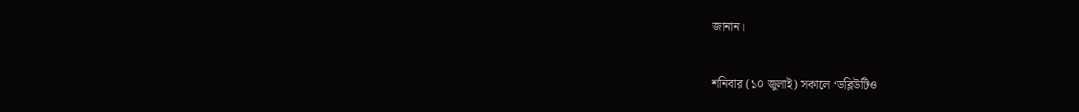জানান।

শনিবার (১০ জুলাই) সকালে ‘ডব্লিউটিও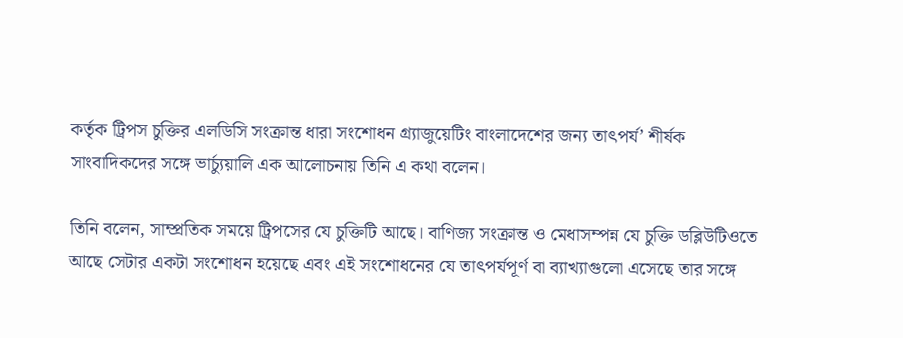কর্তৃক ট্রিপস চুক্তির এলডিসি সংক্রান্ত ধারা সংশোধন গ্র্যাজুয়েটিং বাংলাদেশের জন্য তাৎপর্য’ শীর্ষক সাংবাদিকদের সঙ্গে ভার্চ্যুয়ালি এক আলোচনায় তিনি এ কথা বলেন।

তিনি বলেন, সাম্প্রতিক সময়ে ট্রিপসের যে চুক্তিটি আছে। বাণিজ্য সংক্রান্ত ও মেধাসম্পন্ন যে চুক্তি ডব্লিউটিওতে আছে সেটার একটা সংশোধন হয়েছে এবং এই সংশোধনের যে তাৎপর্যপূর্ণ বা ব্যাখ্যাগুলো এসেছে তার সঙ্গে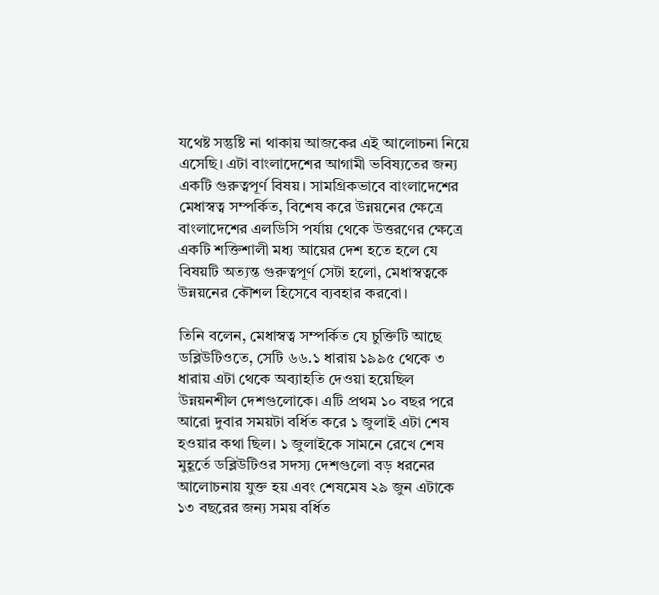যথেষ্ট সন্তুষ্টি না থাকায় আজকের এই আলোচনা নিয়ে এসেছি। এটা বাংলাদেশের আগামী ভবিষ্যতের জন্য একটি গুরুত্বপূর্ণ বিষয়। সামগ্রিকভাবে বাংলাদেশের মেধাস্বত্ব সম্পর্কিত, বিশেষ করে উন্নয়নের ক্ষেত্রে বাংলাদেশের এলডিসি পর্যায় থেকে উত্তরণের ক্ষেত্রে একটি শক্তিশালী মধ্য আয়ের দেশ হতে হলে যে বিষয়টি অত্যন্ত গুরুত্বপূর্ণ সেটা হলো, মেধাস্বত্বকে উন্নয়নের কৌশল হিসেবে ব্যবহার করবো।

তিনি বলেন, মেধাস্বত্ব সম্পর্কিত যে চুক্তিটি আছে ডব্লিউটিওতে, সেটি ৬৬.১ ধারায় ১৯৯৫ থেকে ৩ ধারায় এটা থেকে অব্যাহতি দেওয়া হয়েছিল উন্নয়নশীল দেশগুলোকে। এটি প্রথম ১০ বছর পরে আরো দুবার সময়টা বর্ধিত করে ১ জুলাই এটা শেষ হওয়ার কথা ছিল। ১ জুলাইকে সামনে রেখে শেষ মুহূর্তে ডব্লিউটিওর সদস্য দেশগুলো বড় ধরনের আলোচনায় যুক্ত হয় এবং শেষমেষ ২৯ জুন এটাকে ১৩ বছরের জন্য সময় বর্ধিত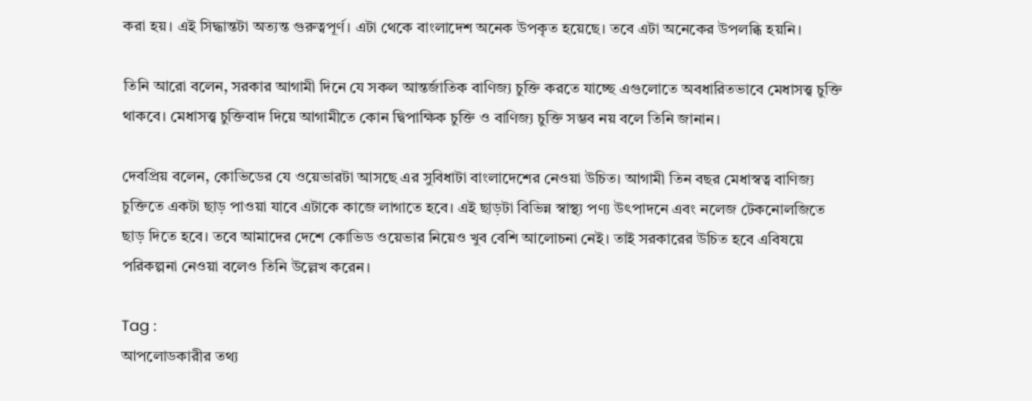করা হয়। এই সিদ্ধান্তটা অত্যন্ত গুরুত্বপূর্ণ। এটা থেকে বাংলাদেশ অনেক উপকৃত হয়েছে। তবে এটা অনেকের উপলব্ধি হয়নি।

তিনি আরো বলেন, সরকার আগামী দিনে যে সকল আন্তর্জাতিক বাণিজ্য চুক্তি করতে যাচ্ছে এগুলোতে অবধারিতভাবে মেধাসত্ত্ব চুক্তি থাকবে। মেধাসত্ত্ব চুক্তিবাদ দিয়ে আগামীতে কোন দ্বিপাক্ষিক চুক্তি ও বাণিজ্য চুক্তি সম্ভব নয় বলে তিনি জানান।

দেবপ্রিয় বলেন, কোভিডের যে ওয়েভারটা আসছে এর সুবিধাটা বাংলাদেশের নেওয়া উচিত। আগামী তিন বছর মেধাস্বত্ব বাণিজ্য চুক্তিতে একটা ছাড় পাওয়া যাবে এটাকে কাজে লাগাতে হবে। এই ছাড়টা বিভিন্ন স্বাস্থ্য পণ্য উৎপাদনে এবং নলেজ টেকনোলজিতে ছাড় দিতে হবে। তবে আমাদের দেশে কোভিড ওয়েভার নিয়েও খুব বেশি আলোচনা নেই। তাই সরকারের উচিত হবে এবিষয়ে পরিকল্পনা নেওয়া বলেও তিনি উল্লেখ করেন।

Tag :
আপলোডকারীর তথ্য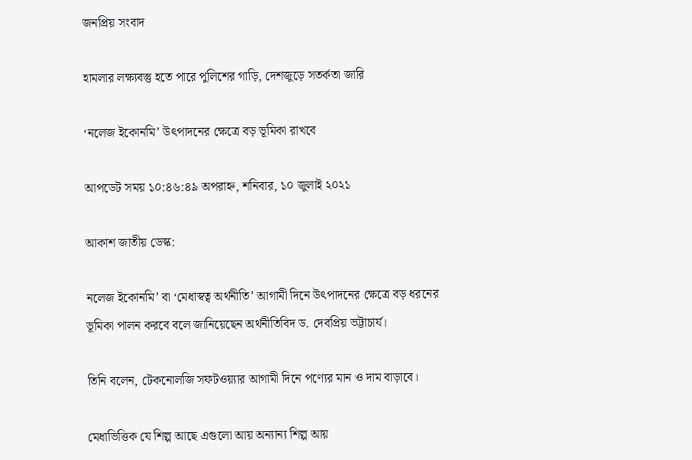জনপ্রিয় সংবাদ

হামলার লক্ষ্যবস্তু হতে পারে পুলিশের গাড়ি, দেশজুড়ে সতর্কতা জারি

‘নলেজ ইকোনমি’ উৎপাদনের ক্ষেত্রে বড় ভূমিকা রাখবে

আপডেট সময় ১০:৪৬:৪৯ অপরাহ্ন, শনিবার, ১০ জুলাই ২০২১

আকাশ জাতীয় ডেস্ক:

নলেজ ইকোনমি’ বা ‘মেধাস্বত্ব অর্থনীতি’ আগামী দিনে উৎপাদনের ক্ষেত্রে বড় ধরনের ভূমিকা পালন করবে বলে জানিয়েছেন অর্থনীতিবিদ ড. দেবপ্রিয় ভট্টাচার্য।

তিনি বলেন, টেকনোলজি সফটওয়্যার আগামী দিনে পণ্যের মান ও দাম বাড়াবে।

মেধাভিত্তিক যে শিল্প আছে এগুলো আয় অন্যান্য শিল্প আয়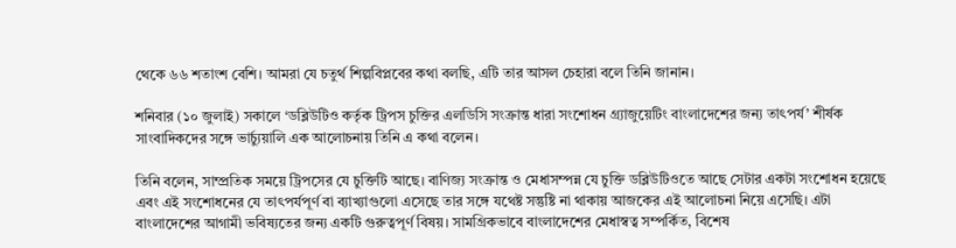থেকে ৬৬ শতাংশ বেশি। আমরা যে চতুর্থ শিল্পবিপ্লবের কথা বলছি, এটি তার আসল চেহারা বলে তিনি জানান।

শনিবার (১০ জুলাই) সকালে ‘ডব্লিউটিও কর্তৃক ট্রিপস চুক্তির এলডিসি সংক্রান্ত ধারা সংশোধন গ্র্যাজুয়েটিং বাংলাদেশের জন্য তাৎপর্য’ শীর্ষক সাংবাদিকদের সঙ্গে ভার্চ্যুয়ালি এক আলোচনায় তিনি এ কথা বলেন।

তিনি বলেন, সাম্প্রতিক সময়ে ট্রিপসের যে চুক্তিটি আছে। বাণিজ্য সংক্রান্ত ও মেধাসম্পন্ন যে চুক্তি ডব্লিউটিওতে আছে সেটার একটা সংশোধন হয়েছে এবং এই সংশোধনের যে তাৎপর্যপূর্ণ বা ব্যাখ্যাগুলো এসেছে তার সঙ্গে যথেষ্ট সন্তুষ্টি না থাকায় আজকের এই আলোচনা নিয়ে এসেছি। এটা বাংলাদেশের আগামী ভবিষ্যতের জন্য একটি গুরুত্বপূর্ণ বিষয়। সামগ্রিকভাবে বাংলাদেশের মেধাস্বত্ব সম্পর্কিত, বিশেষ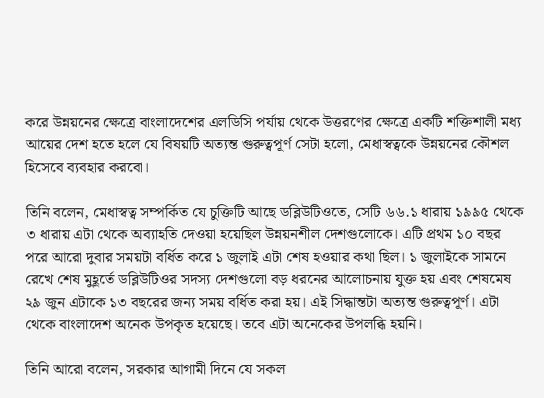করে উন্নয়নের ক্ষেত্রে বাংলাদেশের এলডিসি পর্যায় থেকে উত্তরণের ক্ষেত্রে একটি শক্তিশালী মধ্য আয়ের দেশ হতে হলে যে বিষয়টি অত্যন্ত গুরুত্বপূর্ণ সেটা হলো, মেধাস্বত্বকে উন্নয়নের কৌশল হিসেবে ব্যবহার করবো।

তিনি বলেন, মেধাস্বত্ব সম্পর্কিত যে চুক্তিটি আছে ডব্লিউটিওতে, সেটি ৬৬.১ ধারায় ১৯৯৫ থেকে ৩ ধারায় এটা থেকে অব্যাহতি দেওয়া হয়েছিল উন্নয়নশীল দেশগুলোকে। এটি প্রথম ১০ বছর পরে আরো দুবার সময়টা বর্ধিত করে ১ জুলাই এটা শেষ হওয়ার কথা ছিল। ১ জুলাইকে সামনে রেখে শেষ মুহূর্তে ডব্লিউটিওর সদস্য দেশগুলো বড় ধরনের আলোচনায় যুক্ত হয় এবং শেষমেষ ২৯ জুন এটাকে ১৩ বছরের জন্য সময় বর্ধিত করা হয়। এই সিদ্ধান্তটা অত্যন্ত গুরুত্বপূর্ণ। এটা থেকে বাংলাদেশ অনেক উপকৃত হয়েছে। তবে এটা অনেকের উপলব্ধি হয়নি।

তিনি আরো বলেন, সরকার আগামী দিনে যে সকল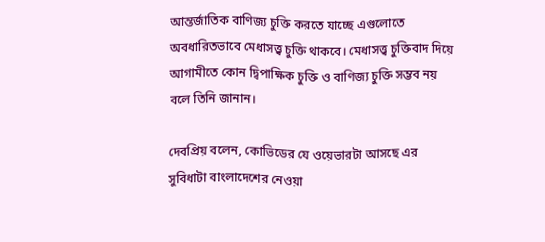আন্তর্জাতিক বাণিজ্য চুক্তি করতে যাচ্ছে এগুলোতে অবধারিতভাবে মেধাসত্ত্ব চুক্তি থাকবে। মেধাসত্ত্ব চুক্তিবাদ দিয়ে আগামীতে কোন দ্বিপাক্ষিক চুক্তি ও বাণিজ্য চুক্তি সম্ভব নয় বলে তিনি জানান।

দেবপ্রিয় বলেন, কোভিডের যে ওয়েভারটা আসছে এর সুবিধাটা বাংলাদেশের নেওয়া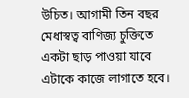উচিত। আগামী তিন বছর মেধাস্বত্ব বাণিজ্য চুক্তিতে একটা ছাড় পাওয়া যাবে এটাকে কাজে লাগাতে হবে।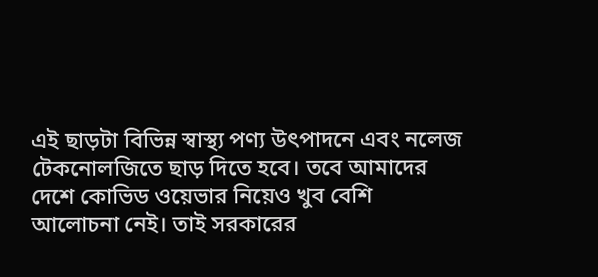এই ছাড়টা বিভিন্ন স্বাস্থ্য পণ্য উৎপাদনে এবং নলেজ টেকনোলজিতে ছাড় দিতে হবে। তবে আমাদের দেশে কোভিড ওয়েভার নিয়েও খুব বেশি আলোচনা নেই। তাই সরকারের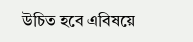উচিত হবে এবিষয়ে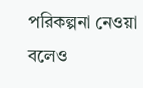পরিকল্পনা নেওয়া বলেও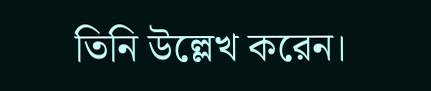তিনি উল্লেখ করেন।